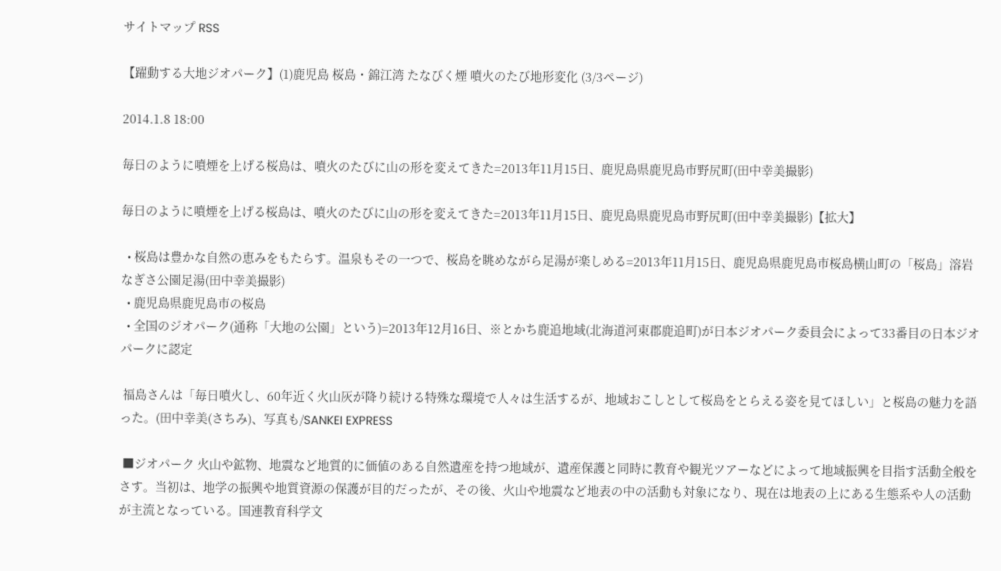サイトマップ RSS

【躍動する大地ジオパーク】(1)鹿児島 桜島・錦江湾 たなびく煙 噴火のたび地形変化 (3/3ページ)

2014.1.8 18:00

毎日のように噴煙を上げる桜島は、噴火のたびに山の形を変えてきた=2013年11月15日、鹿児島県鹿児島市野尻町(田中幸美撮影)

毎日のように噴煙を上げる桜島は、噴火のたびに山の形を変えてきた=2013年11月15日、鹿児島県鹿児島市野尻町(田中幸美撮影)【拡大】

  • 桜島は豊かな自然の恵みをもたらす。温泉もその一つで、桜島を眺めながら足湯が楽しめる=2013年11月15日、鹿児島県鹿児島市桜島横山町の「桜島」溶岩なぎさ公園足湯(田中幸美撮影)
  • 鹿児島県鹿児島市の桜島
  • 全国のジオパーク(通称「大地の公園」という)=2013年12月16日、※とかち鹿追地域(北海道河東郡鹿追町)が日本ジオパーク委員会によって33番目の日本ジオパークに認定

 福島さんは「毎日噴火し、60年近く火山灰が降り続ける特殊な環境で人々は生活するが、地域おこしとして桜島をとらえる姿を見てほしい」と桜島の魅力を語った。(田中幸美(さちみ)、写真も/SANKEI EXPRESS

 ■ジオパーク 火山や鉱物、地震など地質的に価値のある自然遺産を持つ地域が、遺産保護と同時に教育や観光ツアーなどによって地域振興を目指す活動全般をさす。当初は、地学の振興や地質資源の保護が目的だったが、その後、火山や地震など地表の中の活動も対象になり、現在は地表の上にある生態系や人の活動が主流となっている。国連教育科学文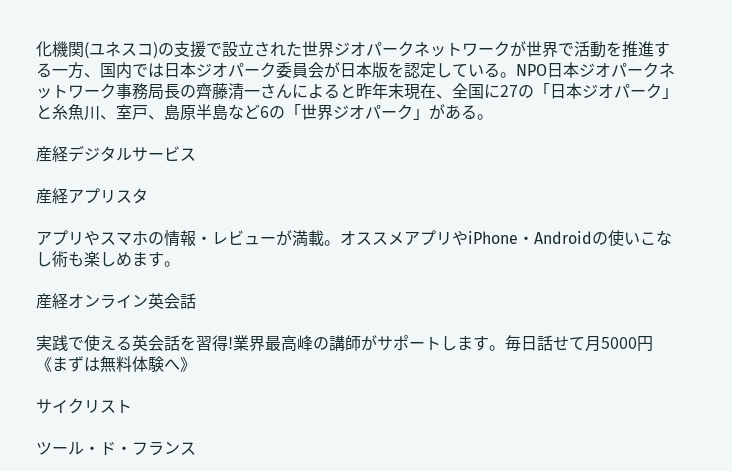化機関(ユネスコ)の支援で設立された世界ジオパークネットワークが世界で活動を推進する一方、国内では日本ジオパーク委員会が日本版を認定している。NPO日本ジオパークネットワーク事務局長の齊藤清一さんによると昨年末現在、全国に27の「日本ジオパーク」と糸魚川、室戸、島原半島など6の「世界ジオパーク」がある。

産経デジタルサービス

産経アプリスタ

アプリやスマホの情報・レビューが満載。オススメアプリやiPhone・Androidの使いこなし術も楽しめます。

産経オンライン英会話

実践で使える英会話を習得!業界最高峰の講師がサポートします。毎日話せて月5000円《まずは無料体験へ》

サイクリスト

ツール・ド・フランス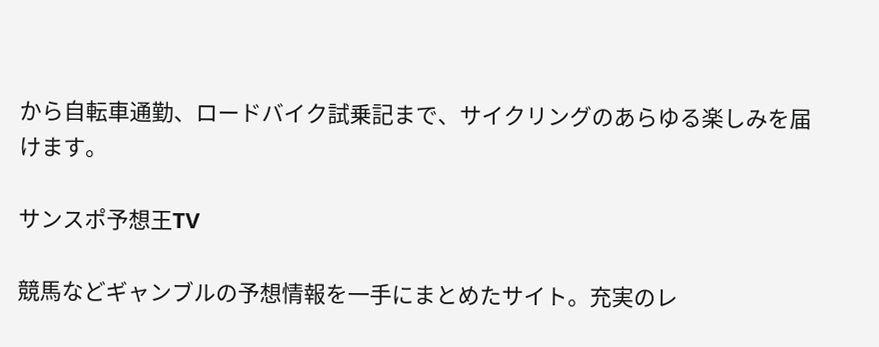から自転車通勤、ロードバイク試乗記まで、サイクリングのあらゆる楽しみを届けます。

サンスポ予想王TV

競馬などギャンブルの予想情報を一手にまとめたサイト。充実のレ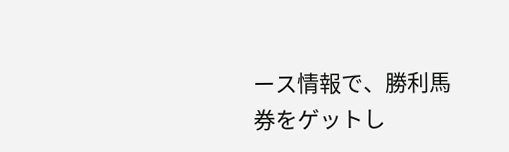ース情報で、勝利馬券をゲットし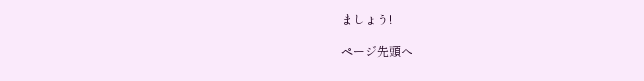ましょう!

ページ先頭へ